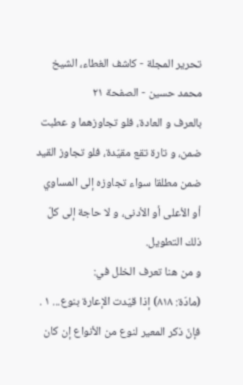تحرير المجلة - كاشف الغطاء، الشيخ محمد حسين - الصفحة ٢١
بالعرف و العادة، فلو تجاوزهما و عطبت ضمن، و تارة تقع مقيّدة، فلو تجاوز القيد ضمن مطلقا سواء تجاوزه إلى المساوي أو الأعلى أو الأدنى، و لا حاجة إلى كلّ ذلك التطويل.
و من هنا تعرف الخلل في:
(مادّة: ٨١٨) إذا قيّدت الإعارة بنوع... ١ .
فإنّ ذكر المعير لنوع من الأنواع إن كان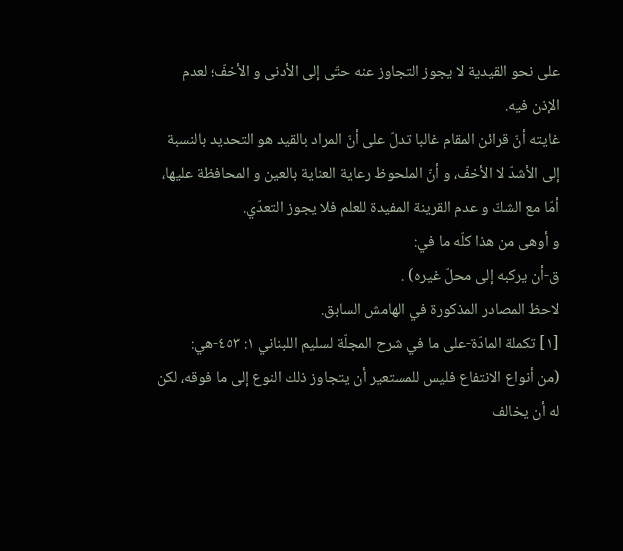على نحو القيدية لا يجوز التجاوز عنه حتّى إلى الأدنى و الأخفّ؛ لعدم الإذن فيه.
غايته أنّ قرائن المقام غالبا تدلّ على أنّ المراد بالقيد هو التحديد بالنسبة إلى الأشدّ لا الأخفّ، و أنّ الملحوظ رعاية العناية بالعين و المحافظة عليها، أمّا مع الشكّ و عدم القرينة المفيدة للعلم فلا يجوز التعدّي.
و أوهى من هذا كلّه ما في:
ق-أن يركبه إلى محلّ غيره) .
لاحظ المصادر المذكورة في الهامش السابق.
[١] تكملة المادّة-على ما في شرح المجلّة لسليم اللبناني ١: ٤٥٣-هي:
(من أنواع الانتفاع فليس للمستعير أن يتجاوز ذلك النوع إلى ما فوقه، لكن له أن يخالف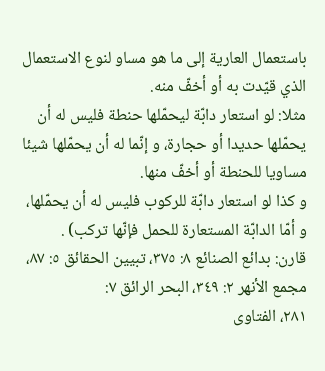باستعمال العارية إلى ما هو مساو لنوع الاستعمال الذي قيّدت به أو أخفّ منه.
مثلا: لو استعار دابّة ليحمّلها حنطة فليس له أن يحمّلها حديدا أو حجارة، و إنّما له أن يحمّلها شيئا مساويا للحنطة أو أخفّ منها.
و كذا لو استعار دابّة للركوب فليس له أن يحمّلها، و أمّا الدابّة المستعارة للحمل فإنّها تركب) .
قارن: بدائع الصنائع ٨: ٣٧٥، تبيين الحقائق ٥: ٨٧، مجمع الأنهر ٢: ٣٤٩، البحر الرائق ٧:
٢٨١، الفتاوى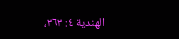الهندية ٤: ٣٦٣،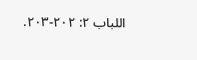اللباب ٢: ٢٠٢-٢٠٣.